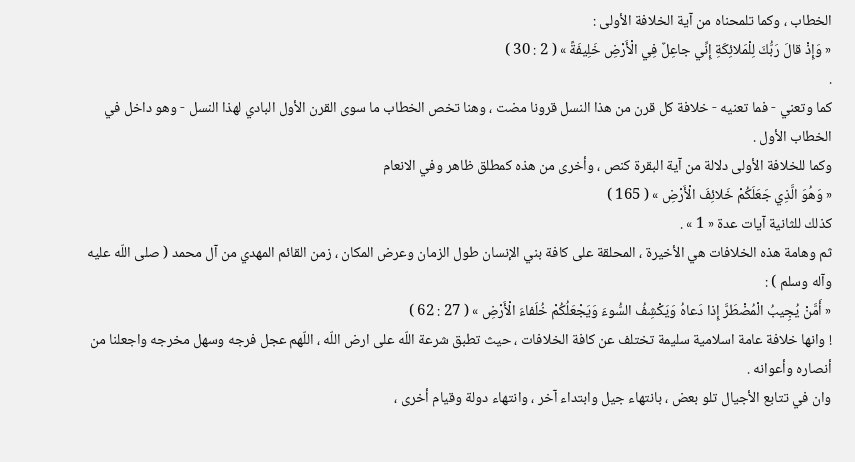الخطاب ، وكما تلمحناه من آية الخلافة الأولى :
« وَإِذْ قالَ رَبُّكَ لِلْمَلائِكَةِ إِنِّي جاعِلٌ فِي الْأَرْضِ خَلِيفَةً » ( 2 : 30 )
.
كما وتعني - فما تعنيه - خلافة كل قرن من هذا النسل قرونا مضت ، وهنا تخص الخطاب ما سوى القرن الأول البادي لهذا النسل - وهو داخل في الخطاب الأول .
وكما للخلافة الأولى دلالة من آية البقرة كنص ، وأخرى من هذه كمطلق ظاهر وفي الانعام
« وَهُوَ الَّذِي جَعَلَكُمْ خَلائِفَ الْأَرْضِ » ( 165 )
كذلك للثانية آيات عدة « 1 » .
ثم وهامة هذه الخلافات هي الأخيرة ، المحلقة على كافة بني الإنسان طول الزمان وعرض المكان ، زمن القائم المهدي من آل محمد ( صلى اللّه عليه وآله وسلم ) :
« أَمَّنْ يُجِيبُ الْمُضْطَرَّ إِذا دَعاهُ وَيَكْشِفُ السُّوءَ وَيَجْعَلُكُمْ خُلَفاءَ الْأَرْضِ » ( 27 : 62 )
! وانها خلافة عامة اسلامية سليمة تختلف عن كافة الخلافات ، حيث تطبق شرعة اللّه على ارض اللّه ، اللّهم عجل فرجه وسهل مخرجه واجعلنا من أنصاره وأعوانه .
وان في تتابع الأجيال تلو بعض ، بانتهاء جيل وابتداء آخر ، وانتهاء دولة وقيام أخرى ،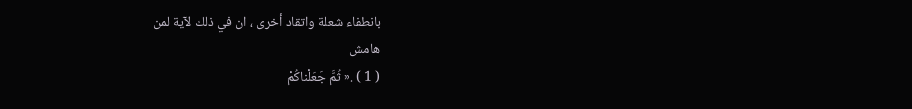بانطفاء شعلة واتقاد أخرى ، ان في ذلك لآية لمن
هامش
( 1 ) .« ثُمَّ جَعَلْناكُمْ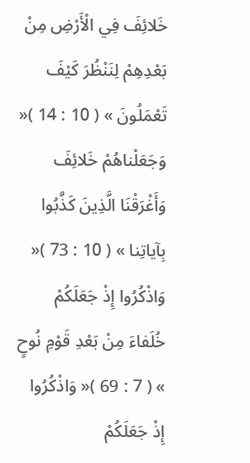خَلائِفَ فِي الْأَرْضِ مِنْ بَعْدِهِمْ لِنَنْظُرَ كَيْفَ تَعْمَلُونَ » ( 10 : 14 )« وَجَعَلْناهُمْ خَلائِفَ وَأَغْرَقْنَا الَّذِينَ كَذَّبُوا بِآياتِنا » ( 10 : 73 )« وَاذْكُرُوا إِذْ جَعَلَكُمْ خُلَفاءَ مِنْ بَعْدِ قَوْمِ نُوحٍ » ( 7 : 69 )« وَاذْكُرُوا إِذْ جَعَلَكُمْ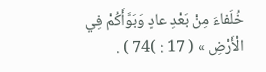خُلَفاءَ مِنْ بَعْدِ عادٍ وَبَوَّأَكُمْ فِي الْأَرْضِ » ( 17 : )74 ) .